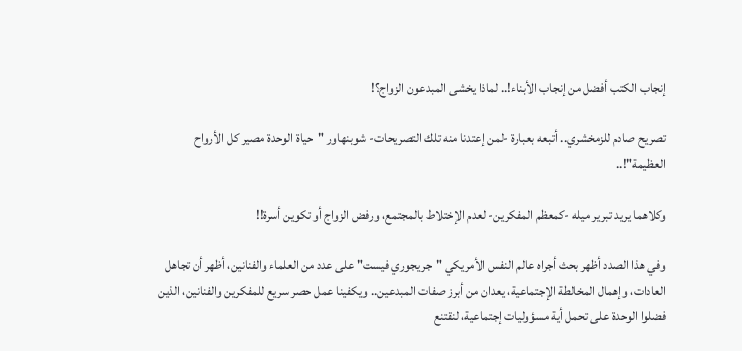إنجاب الكتب أفضل من إنجاب الأبناء!.. لماذا يخشى المبدعون الزواج؟!

تصريح صادم للزمخشري.. أتبعه بعبارة -لمن إعتدنا منه تلك التصريحات- شوبنهاور "حياة الوحدة مصير كل الأرواح العظيمة"!..

وكلاهما يريد تبرير ميله -كمعظم المفكرين- لعدم الإختلاط بالمجتمع، ورفض الزواج أو تكوين أسرة!!

وفي هذا الصدد أظهر بحث أجراه عالم النفس الأمريكي "جريجوري فيست" على عدد من العلماء والفنانين، أظهر أن تجاهل العادات، وإهمال المخالطة الإجتماعية، يعدان من أبرز صفات المبدعين.. ويكفينا عمل حصر سريع للمفكرين والفنانين، الذين فضلوا الوحدة على تحمل أية مسؤوليات إجتماعية، لنقتنع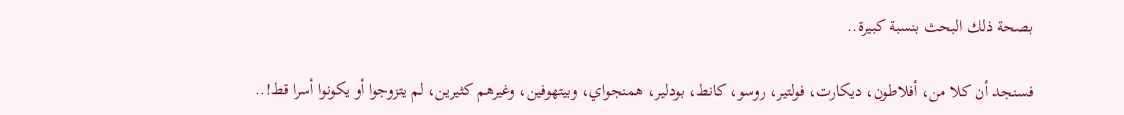بصحة ذلك البحث بنسبة كبيرة..

فسنجد أن كلا من، أفلاطون، ديكارت، فولتير، روسو، كانط، بودلير، همنجواي، وبيتهوفين، وغيرهم كثيرين، لم يتزوجوا أو يكونوا أسرا قط!..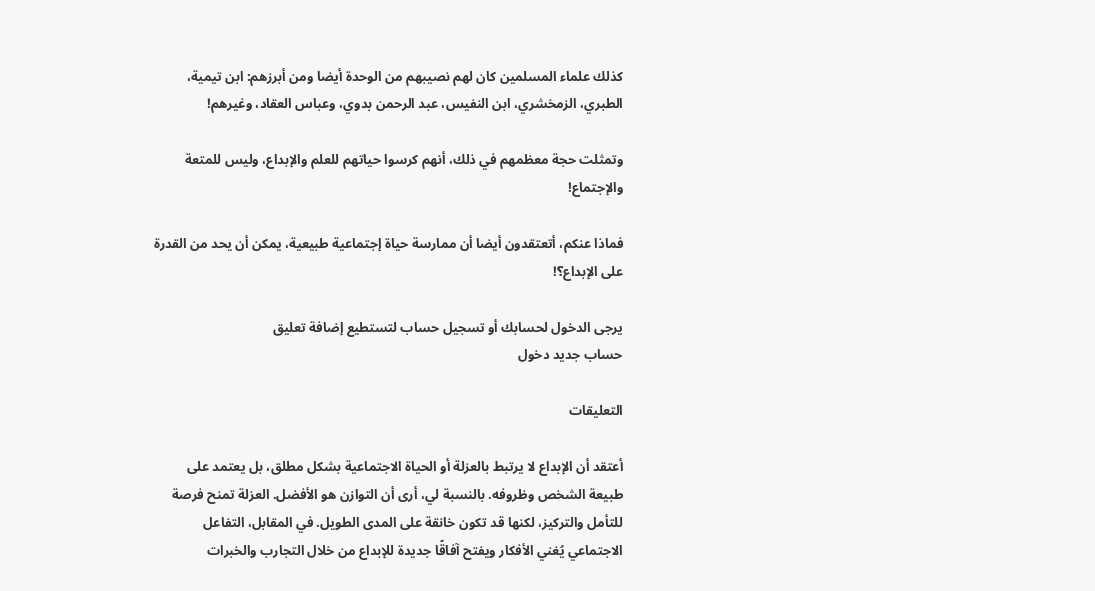كذلك علماء المسلمين كان لهم نصيبهم من الوحدة أيضا ومن أبرزهم: ابن تيمية، الطبري، الزمخشري، ابن النفيس، عبد الرحمن بدوي، وعباس العقاد، وغيرهم!

وتمثلت حجة معظمهم في ذلك، أنهم كرسوا حياتهم للعلم والإبداع، وليس للمتعة والإجتماع!

فماذا عنكم، أتعتقدون أيضا أن ممارسة حياة إجتماعية طبيعية، يمكن أن يحد من القدرة على الإبداع؟!

يرجى الدخول لحسابك أو تسجيل حساب لتستطيع إضافة تعليق
حساب جديد دخول

التعليقات

أعتقد أن الإبداع لا يرتبط بالعزلة أو الحياة الاجتماعية بشكل مطلق، بل يعتمد على طبيعة الشخص وظروفه. بالنسبة لي، أرى أن التوازن هو الأفضل. العزلة تمنح فرصة للتأمل والتركيز، لكنها قد تكون خانقة على المدى الطويل. في المقابل، التفاعل الاجتماعي يُغني الأفكار ويفتح آفاقًا جديدة للإبداع من خلال التجارب والخبرات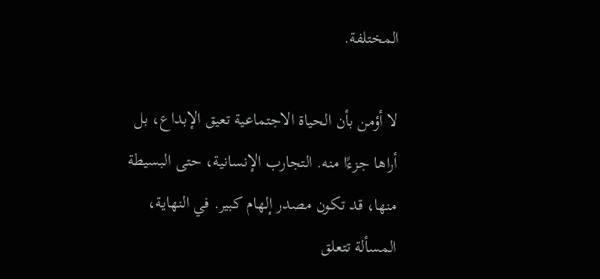المختلفة.

لا أؤمن بأن الحياة الاجتماعية تعيق الإبداع، بل أراها جزءًا منه. التجارب الإنسانية، حتى البسيطة منها، قد تكون مصدر إلهام كبير. في النهاية، المسألة تتعلق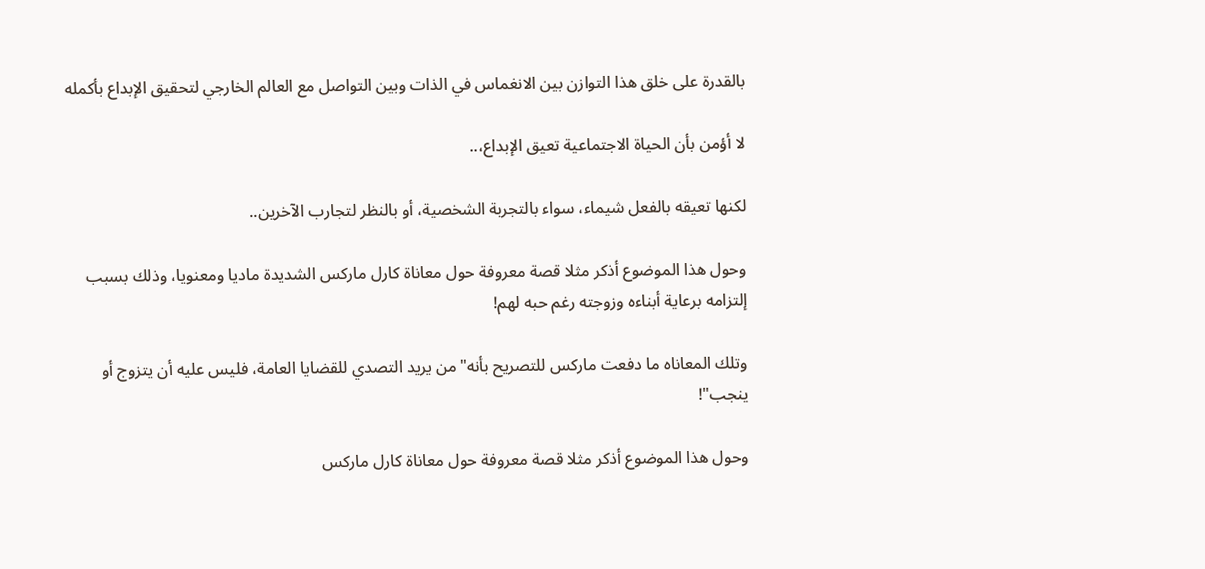بالقدرة على خلق هذا التوازن بين الانغماس في الذات وبين التواصل مع العالم الخارجي لتحقيق الإبداع بأكمله

لا أؤمن بأن الحياة الاجتماعية تعيق الإبداع،..

لكنها تعيقه بالفعل شيماء، سواء بالتجربة الشخصية، أو بالنظر لتجارب الآخرين..

وحول هذا الموضوع أذكر مثلا قصة معروفة حول معاناة كارل ماركس الشديدة ماديا ومعنويا، وذلك بسبب إلتزامه برعاية أبناءه وزوجته رغم حبه لهم!

وتلك المعاناه ما دفعت ماركس للتصريح بأنه"من يريد التصدي للقضايا العامة، فليس عليه أن يتزوج أو ينجب"!

وحول هذا الموضوع أذكر مثلا قصة معروفة حول معاناة كارل ماركس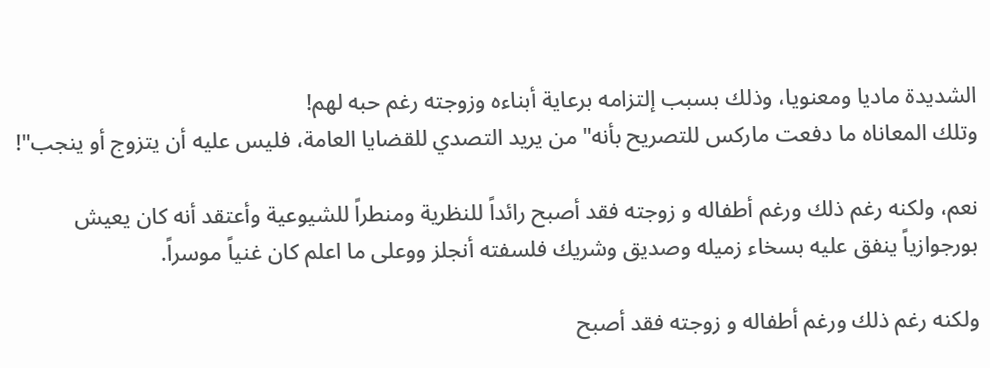الشديدة ماديا ومعنويا، وذلك بسبب إلتزامه برعاية أبناءه وزوجته رغم حبه لهم!
وتلك المعاناه ما دفعت ماركس للتصريح بأنه"من يريد التصدي للقضايا العامة، فليس عليه أن يتزوج أو ينجب"!

نعم، ولكنه رغم ذلك ورغم أطفاله و زوجته فقد أصبح رائداً للنظرية ومنطراً للشيوعية وأعتقد أنه كان يعيش بورجوازياً ينفق عليه بسخاء زميله وصديق وشريك فلسفته أنجلز ووعلى ما اعلم كان غنياً موسراً.

ولكنه رغم ذلك ورغم أطفاله و زوجته فقد أصبح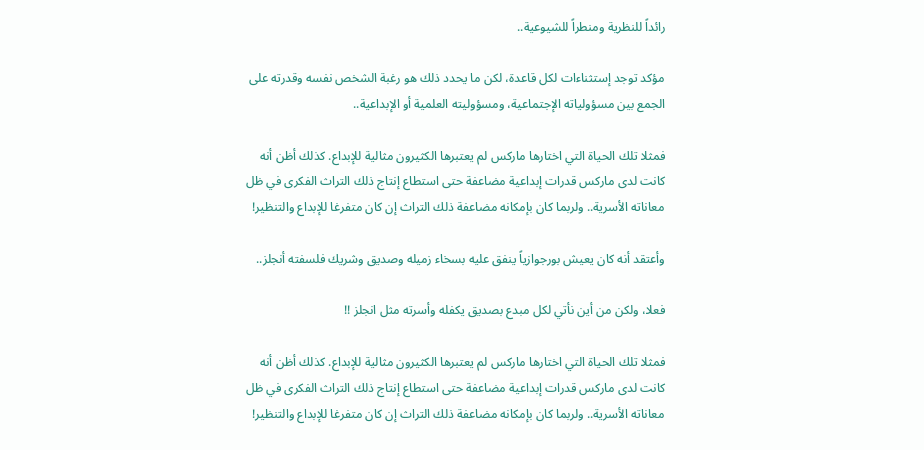رائداً للنظرية ومنطراً للشيوعية..

مؤكد توجد إستثناءات لكل قاعدة، لكن ما يحدد ذلك هو رغبة الشخص نفسه وقدرته على الجمع بين مسؤولياته الإجتماعية، ومسؤوليته العلمية أو الإبداعية..

فمثلا تلك الحياة التي اختارها ماركس لم يعتبرها الكثيرون مثالية للإبداع. كذلك أظن أنه كانت لدى ماركس قدرات إبداعية مضاعفة حتى استطاع إنتاج ذلك التراث الفكرى في ظل معاناته الأسرية.. ولربما كان بإمكانه مضاعفة ذلك التراث إن كان متفرغا للإبداع والتنظير!

وأعتقد أنه كان يعيش بورجوازياً ينفق عليه بسخاء زميله وصديق وشريك فلسفته أنجلز..

فعلا، ولكن من أين نأتي لكل مبدع بصديق يكفله وأسرته مثل انجلز !!

فمثلا تلك الحياة التي اختارها ماركس لم يعتبرها الكثيرون مثالية للإبداع. كذلك أظن أنه كانت لدى ماركس قدرات إبداعية مضاعفة حتى استطاع إنتاج ذلك التراث الفكرى في ظل معاناته الأسرية.. ولربما كان بإمكانه مضاعفة ذلك التراث إن كان متفرغا للإبداع والتنظير!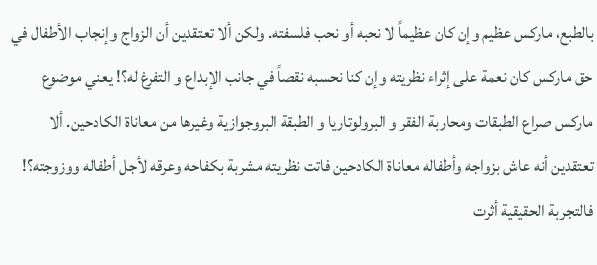بالطبع، ماركس عظيم وإن كان عظيماً لا نحبه أو نحب فلسفته. ولكن ألا تعتقدين أن الزواج وإنجاب الأطفال في حق ماركس كان نعمة على إثراء نظريته وإن كنا نحسبه نقصاً في جانب الإبداع و التفرغ له؟! يعني موضوع ماركس صراع الطبقات ومحاربة الفقر و البرولوتاريا و الطبقة البروجوازية وغيرها من معاناة الكادحين. ألا تعتقدين أنه عاش بزواجه وأطفاله معاناة الكادحين فاتت نظريته مشربة بكفاحه وعرقه لأجل أطفاله ووزوجته؟! فالتجربة الحقيقية أثرت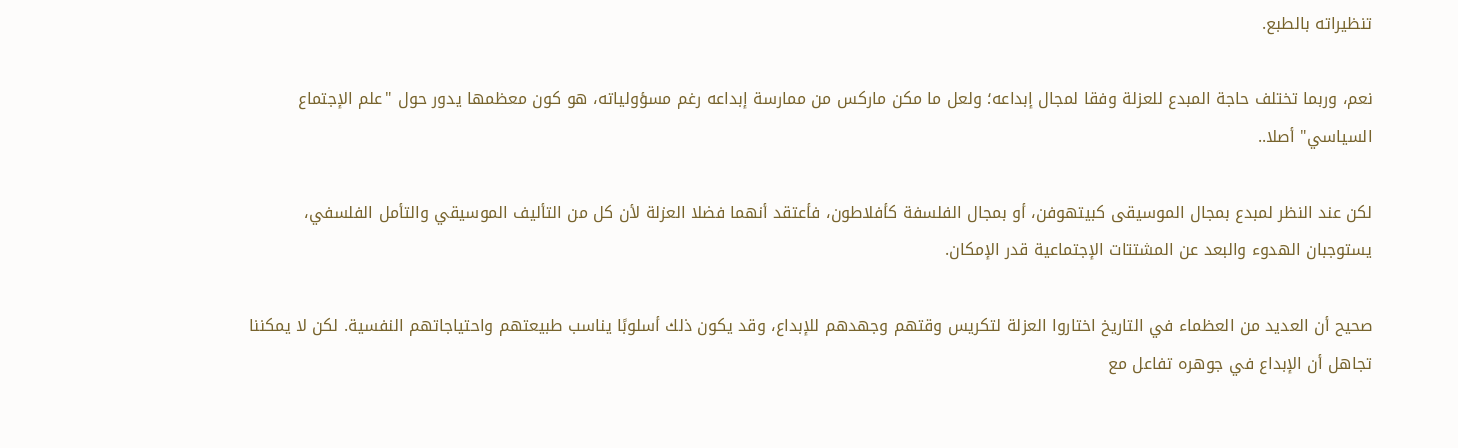تنظيراته بالطبع.

نعم، وربما تختلف حاجة المبدع للعزلة وفقا لمجال إبداعه؛ ولعل ما مكن ماركس من ممارسة إبداعه رغم مسؤولياته، هو كون معظمها يدور حول "علم الإجتماع السياسي" أصلا..

لكن عند النظر لمبدع بمجال الموسيقى كبيتهوفن، أو بمجال الفلسفة كأفلاطون، فأعتقد أنهما فضلا العزلة لأن كل من التأليف الموسيقي والتأمل الفلسفي، يستوجبان الهدوء والبعد عن المشتتات الإجتماعية قدر الإمكان.

صحيح أن العديد من العظماء في التاريخ اختاروا العزلة لتكريس وقتهم وجهدهم للإبداع، وقد يكون ذلك أسلوبًا يناسب طبيعتهم واحتياجاتهم النفسية. لكن لا يمكننا تجاهل أن الإبداع في جوهره تفاعل مع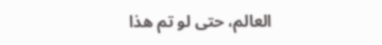العالم، حتى لو تم هذا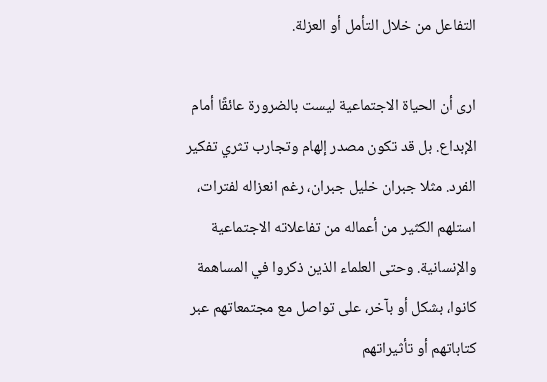التفاعل من خلال التأمل أو العزلة.

ارى أن الحياة الاجتماعية ليست بالضرورة عائقًا أمام الإبداع. بل قد تكون مصدر إلهام وتجارب تثري تفكير الفرد. مثلا جبران خليل جبران، رغم انعزاله لفترات، استلهم الكثير من أعماله من تفاعلاته الاجتماعية والإنسانية. وحتى العلماء الذين ذكروا في المساهمة كانوا، بشكل أو بآخر، على تواصل مع مجتمعاتهم عبر كتاباتهم أو تأثيراتهم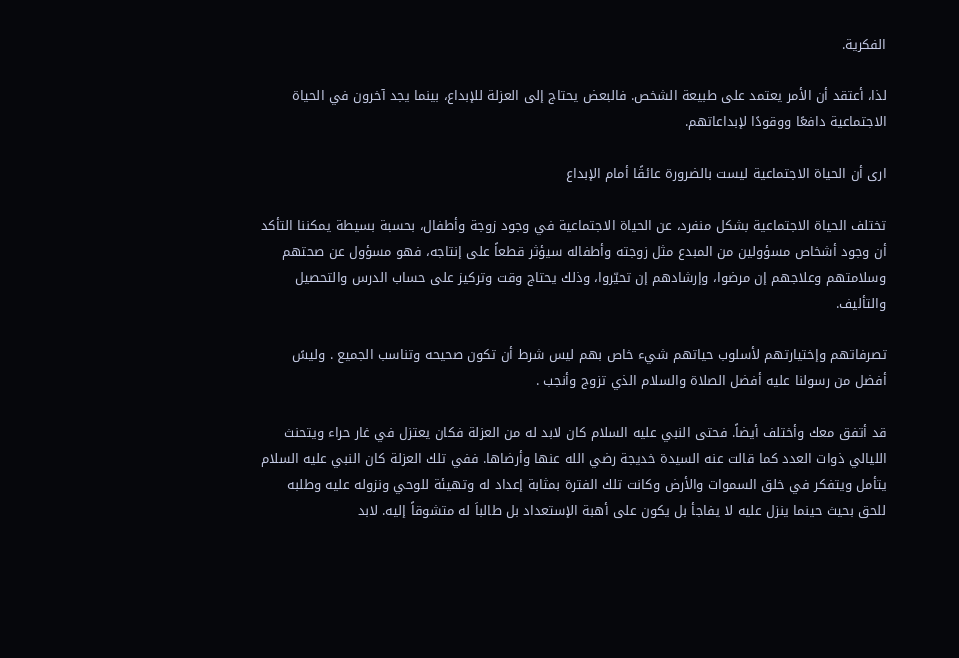الفكرية.

لذا، أعتقد أن الأمر يعتمد على طبيعة الشخص. فالبعض يحتاج إلى العزلة للإبداع، بينما يجد آخرون في الحياة الاجتماعية دافعًا ووقودًا لإبداعاتهم.

ارى أن الحياة الاجتماعية ليست بالضرورة عائقًا أمام الإبداع

تختلف الحياة الاجتماعية بشكل منفرد، عن الحياة الاجتماعية في وجود زوجة وأطفال، بحسبة بسيطة يمكننا التأكد أن وجود أشخاص مسؤولين من المبدع مثل زوجته وأطفاله سيؤثر قطعاً على إنتاجه، فهو مسؤول عن صحتهم وسلامتهم وعلاجهم إن مرضوا، وإرشادهم إن تحيّروا، وذلك يحتاج وقت وتركيز على حساب الدرس والتحصيل والتأليف.

تصرفاتهم وإختيارتهم لأسلوب حياتهم شيء خاص بهم ليس شرط أن تكون صحيحه وتناسب الجميع . وليسً أفضل من رسولنا عليه أفضل الصلاة والسلام الذي تزوج وأنجب .

قد أتفق معك وأختلف أيضاً. فحتى النبي عليه السلام كان لابد له من العزلة فكان يعتزل في غار حراء ويتحنث الليالي ذوات العدد كما قالت عنه السيدة خديجة رضي الله عنها وأرضاها. ففي تلك العزلة كان النبي عليه السلام يتأمل ويتفكر في خلق السموات والأرض وكانت تلك الفترة بمثابة إعداد له وتهيئة للوحي ونزوله عليه وطلبه للحق بحيث حينما ينزل عليه لا يفاجأ بل يكون على أهبة الإستعداد بل طالباَ له متشوقاً إليه. لابد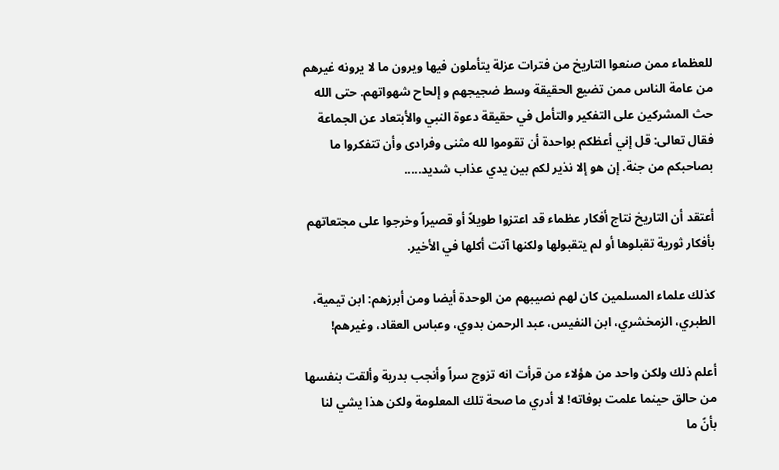للعظماء ممن صنعوا التاريخ من فترات عزلة يتأملون فيها ويرون ما لا يرونه غيرهم من عامة الناس ممن تضيع الحقيقة وسط ضجيجهم و إلحاح شهواتهم. حتى الله حث المشركين على التفكير والتأمل في حقيقة دعوة النبي والأبتعاد عن الجماعة فقال تعالى: قل إني أعظكم بواحدة أن تقوموا لله مثنى وفرادى وأن تتفكروا ما بصاحبكم من جنة. إن هو إلا نذير لكم بين يدي عذاب شديد.....

أعتقد أن التاريخ نتاج أفكار عظماء قد اعتزوا طويلاً أو قصيراً وخرجوا على مجتعاتهم بأفكار ثورية تقبلوها أو لم يتقبولها ولكنها آتت أكلها في الأخير.

كذلك علماء المسلمين كان لهم نصيبهم من الوحدة أيضا ومن أبرزهم: ابن تيمية، الطبري، الزمخشري، ابن النفيس، عبد الرحمن بدوي، وعباس العقاد، وغيرهم!

أعلم ذلك ولكن واحد من هؤلاء من قرأت انه تزوج سراً وأنجب بدرية وألقت بنفسها من حالق حينما علمت بوفاته! لا أدري ما صحة تلك المعلومة ولكن هذا يشي لنا بأنً ما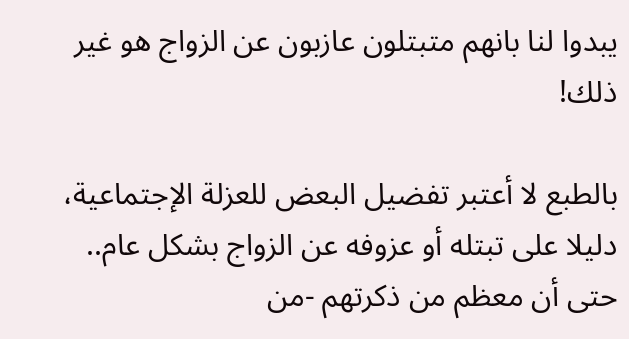يبدوا لنا بانهم متبتلون عازبون عن الزواج هو غير ذلك!

بالطبع لا أعتبر تفضيل البعض للعزلة الإجتماعية، دليلا على تبتله أو عزوفه عن الزواج بشكل عام.. حتى أن معظم من ذكرتهم -من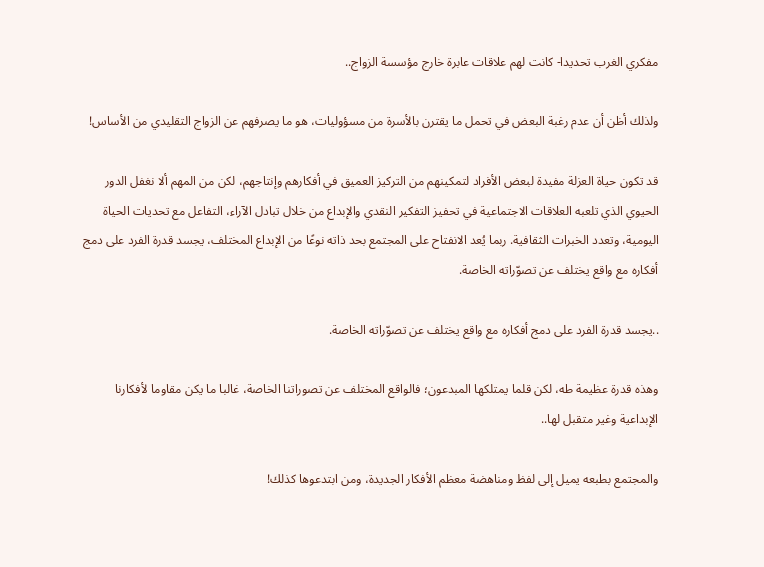مفكري الغرب تحديدا- كانت لهم علاقات عابرة خارج مؤسسة الزواج..

ولذلك أظن أن عدم رغبة البعض في تحمل ما يقترن بالأسرة من مسؤوليات، هو ما يصرفهم عن الزواج التقليدي من الأساس!

قد تكون حياة العزلة مفيدة لبعض الأفراد لتمكينهم من التركيز العميق في أفكارهم وإنتاجهم، لكن من المهم ألا نغفل الدور الحيوي الذي تلعبه العلاقات الاجتماعية في تحفيز التفكير النقدي والإبداع من خلال تبادل الآراء، التفاعل مع تحديات الحياة اليومية، وتعدد الخبرات الثقافية. ربما يُعد الانفتاح على المجتمع بحد ذاته نوعًا من الإبداع المختلف، يجسد قدرة الفرد على دمج أفكاره مع واقع يختلف عن تصوّراته الخاصة.

..يجسد قدرة الفرد على دمج أفكاره مع واقع يختلف عن تصوّراته الخاصة.

وهذه قدرة عظيمة طه، لكن قلما يمتلكها المبدعون؛ فالواقع المختلف عن تصوراتنا الخاصة، غالبا ما يكن مقاوما لأفكارنا الإبداعية وغير متقبل لها..

والمجتمع بطبعه يميل إلى لفظ ومناهضة معظم الأفكار الجديدة، ومن ابتدعوها كذلك!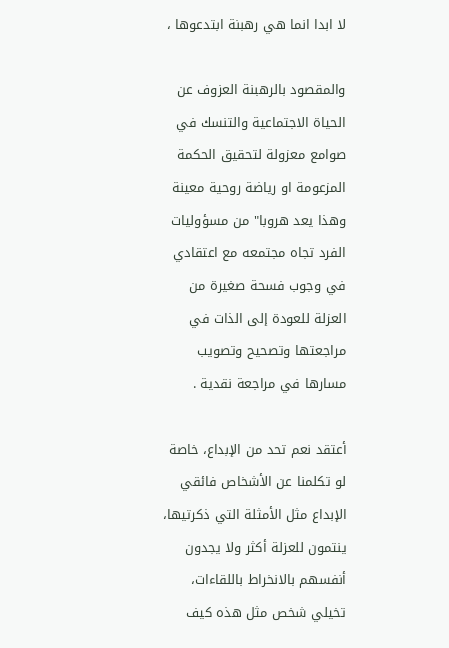لا ابدا انما هي رهبنة ابتدعوها ،

والمقصود بالرهبنة العزوف عن الحياة الاجتماعية والتنسك في صوامع معزولة لتحقيق الحكمة المزعومة او رياضة روحية معينة وهذا يعد هروبا" من مسؤوليات الفرد تجاه مجتمعه مع اعتقادي في وجوب فسحة صغيرة من العزلة للعودة إلى الذات في مراجعتها وتصحيح وتصويب مسارها في مراجعة نقدية .

أعتقد نعم تحد من الإبداع، خاصة لو تكلمنا عن الأشخاص فائقي الإبداع مثل الأمثلة التي ذكرتيها، ينتمون للعزلة أكثر ولا يجدون أنفسهم بالانخراط باللقاءات، تخيلي شخص مثل هذه كيف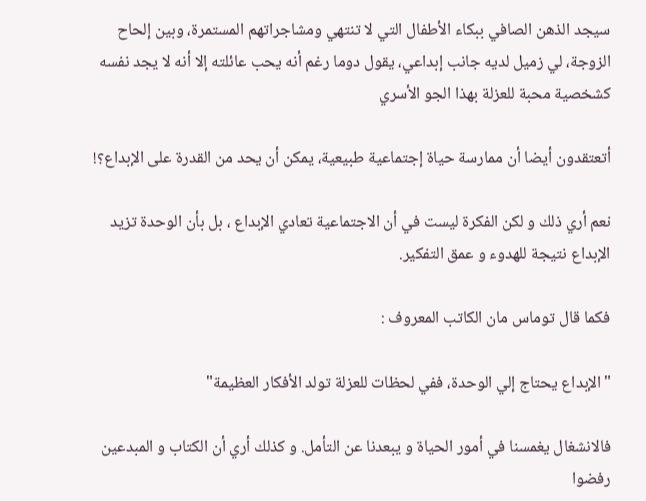سيجد الذهن الصافي ببكاء الأطفال التي لا تنتهي ومشاجراتهم المستمرة، وبين إلحاح الزوجة، لي زميل لديه جانب إبداعي، يقول دوما رغم أنه يحب عائلته إلا أنه لا يجد نفسه كشخصية محبة للعزلة بهذا الجو الأسري

أتعتقدون أيضا أن ممارسة حياة إجتماعية طبيعية، يمكن أن يحد من القدرة على الإبداع؟!

نعم أري ذلك و لكن الفكرة ليست في أن الاجتماعية تعادي الإبداع ، بل بأن الوحدة تزيد الإبداع نتيجة للهدوء و عمق التفكير.

فكما قال توماس مان الكاتب المعروف :

"الإبداع يحتاج إلي الوحدة، ففي لحظات للعزلة تولد الأفكار العظيمة"

فالانشغال يغمسنا في أمور الحياة و يبعدنا عن التأمل. و كذلك أري أن الكتاب و المبدعين رفضوا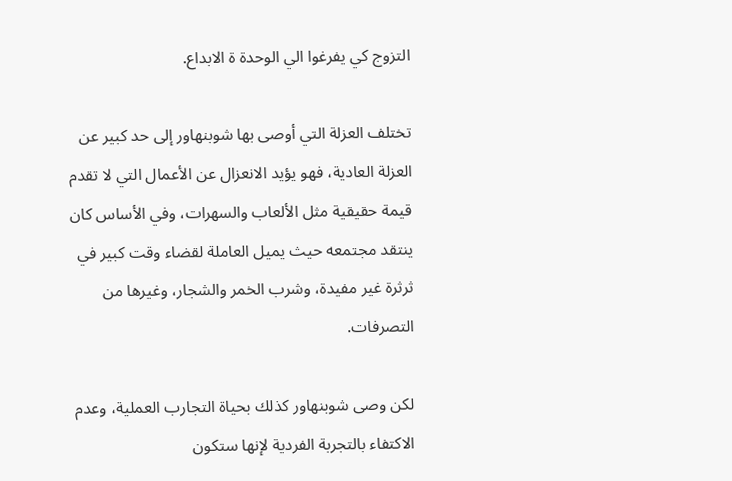التزوج كي يفرغوا الي الوحدة ة الابداع.

تختلف العزلة التي أوصى بها شوبنهاور إلى حد كبير عن العزلة العادية، فهو يؤيد الانعزال عن الأعمال التي لا تقدم قيمة حقيقية مثل الألعاب والسهرات، وفي الأساس كان ينتقد مجتمعه حيث يميل العاملة لقضاء وقت كبير في ثرثرة غير مفيدة، وشرب الخمر والشجار، وغيرها من التصرفات.

لكن وصى شوبنهاور كذلك بحياة التجارب العملية، وعدم الاكتفاء بالتجربة الفردية لإنها ستكون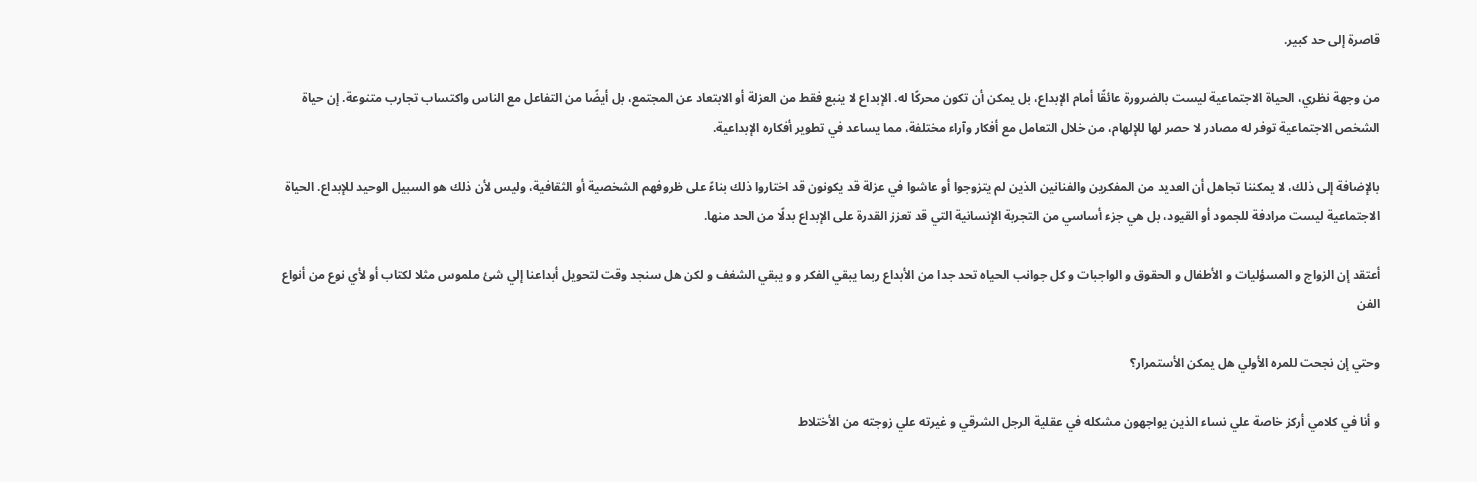قاصرة إلى حد كبير.

من وجهة نظري، الحياة الاجتماعية ليست بالضرورة عائقًا أمام الإبداع، بل يمكن أن تكون محركًا له. الإبداع لا ينبع فقط من العزلة أو الابتعاد عن المجتمع، بل أيضًا من التفاعل مع الناس واكتساب تجارب متنوعة. إن حياة الشخص الاجتماعية توفر له مصادر لا حصر لها للإلهام، من خلال التعامل مع أفكار وآراء مختلفة، مما يساعد في تطوير أفكاره الإبداعية.

بالإضافة إلى ذلك، لا يمكننا تجاهل أن العديد من المفكرين والفنانين الذين لم يتزوجوا أو عاشوا في عزلة قد يكونون قد اختاروا ذلك بناءً على ظروفهم الشخصية أو الثقافية، وليس لأن ذلك هو السبيل الوحيد للإبداع. الحياة الاجتماعية ليست مرادفة للجمود أو القيود، بل هي جزء أساسي من التجربة الإنسانية التي قد تعزز القدرة على الإبداع بدلًا من الحد منها.

أعتقد إن الزواج و المسؤليات و الأطفال و الحقوق و الواجبات و كل جوانب الحياه تحد جدا من الأبداع ربما يبقي الفكر و و يبقي الشغف و لكن هل سنجد وقت لتحويل أبداعنا إلي شئ ملموس مثلا لكتاب أو لأي نوع من أنواع الفن

وحتي إن نجحت للمره الأولي هل يمكن الأستمرار؟

و أنا في كلامي أركز خاصة علي نساء الذين يواجهون مشكله في عقلية الرجل الشرقي و غيرته علي زوجته من الأختلاط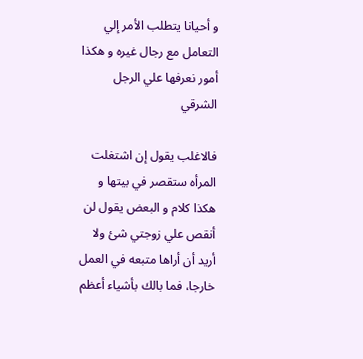و أحيانا يتطلب الأمر إلي التعامل مع رجال غيره و هكذا أمور نعرفها علي الرجل الشرقي

فالاغلب يقول إن اشتغلت المرأه ستقصر في بيتها و هكذا كلام و البعض يقول لن أنقص علي زوجتي شئ ولا أريد أن أراها متبعه في العمل خارجا، فما بالك بأشياء أعظم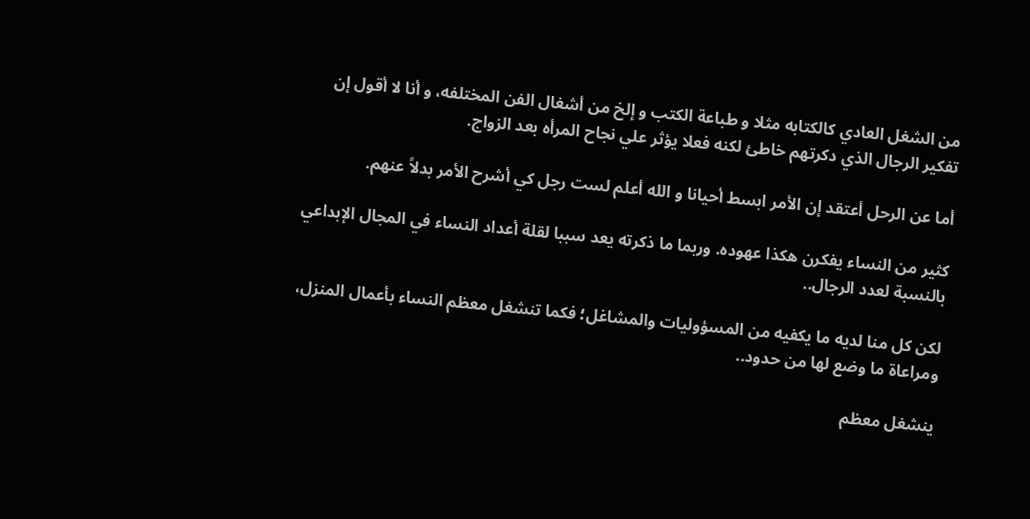من الشغل العادي كالكتابه مثلا و طباعة الكتب و إلخ من أشغال الفن المختلفه، و أنا لا أقول إن تفكير الرجال الذي دكرتهم خاطئ لكنه فعلا يؤثر علي نجاح المرأه بعد الزواج.

أما عن الرحل أعتقد إن الأمر ابسط أحيانا و الله أعلم لست رجل كي أشرح الأمر بدلاً عنهم.

كثير من النساء يفكرن هكذا عهوده. وربما ما ذكرته يعد سببا لقلة أعداد النساء في المجال الإبداعي بالنسبة لعدد الرجال..

لكن كل منا لديه ما يكفيه من المسؤوليات والمشاغل؛ فكما تنشغل معظم النساء بأعمال المنزل، ومراعاة ما وضع لها من حدود..

ينشغل معظم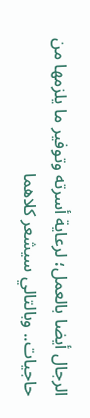الرجال أيضا بالعمل؛ لرعاية أسرته وتوفير ما يلزمها من حاجيات.. وبالتالي سيشعر كلاهما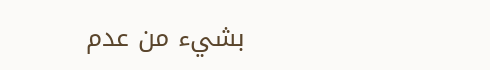بشيء من عدم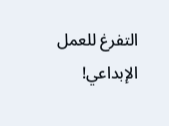التفرغ للعمل الإبداعي!